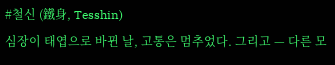#철신 (鐵身, Tesshin)
심장이 태엽으로 바뀐 날, 고통은 멈추었다. 그리고 — 다른 모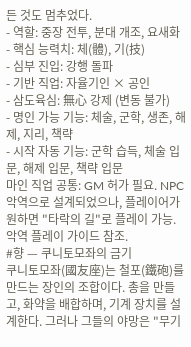든 것도 멈추었다.
- 역할: 중장 전투, 분대 개조, 요새화
- 핵심 능력치: 체(體), 기(技)
- 심부 진입: 강행 돌파
- 기반 직업: 자율기인 × 공인
- 삼도육심: 無心 강제 (변동 불가)
- 명인 가능 기능: 체술, 군학, 생존, 해제, 지리, 책략
- 시작 자동 기능: 군학 습득, 체술 입문, 해제 입문, 책략 입문
마인 직업 공통: GM 허가 필요. NPC 악역으로 설계되었으나, 플레이어가 원하면 "타락의 길"로 플레이 가능. 악역 플레이 가이드 참조.
#향 — 쿠니토모좌의 금기
쿠니토모좌(國友座)는 철포(鐵砲)를 만드는 장인의 조합이다. 총을 만들고, 화약을 배합하며, 기계 장치를 설계한다. 그러나 그들의 야망은 "무기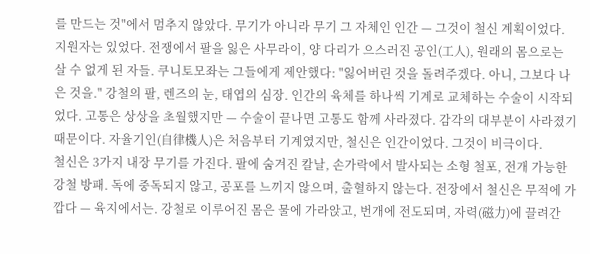를 만드는 것"에서 멈추지 않았다. 무기가 아니라 무기 그 자체인 인간 — 그것이 철신 계획이었다.
지원자는 있었다. 전쟁에서 팔을 잃은 사무라이, 양 다리가 으스러진 공인(工人), 원래의 몸으로는 살 수 없게 된 자들. 쿠니토모좌는 그들에게 제안했다: "잃어버린 것을 돌려주겠다. 아니, 그보다 나은 것을." 강철의 팔, 렌즈의 눈, 태엽의 심장. 인간의 육체를 하나씩 기계로 교체하는 수술이 시작되었다. 고통은 상상을 초월했지만 — 수술이 끝나면 고통도 함께 사라졌다. 감각의 대부분이 사라졌기 때문이다. 자율기인(自律機人)은 처음부터 기계였지만, 철신은 인간이었다. 그것이 비극이다.
철신은 3가지 내장 무기를 가진다. 팔에 숨겨진 칼날, 손가락에서 발사되는 소형 철포, 전개 가능한 강철 방패. 독에 중독되지 않고, 공포를 느끼지 않으며, 출혈하지 않는다. 전장에서 철신은 무적에 가깝다 — 육지에서는. 강철로 이루어진 몸은 물에 가라앉고, 번개에 전도되며, 자력(磁力)에 끌려간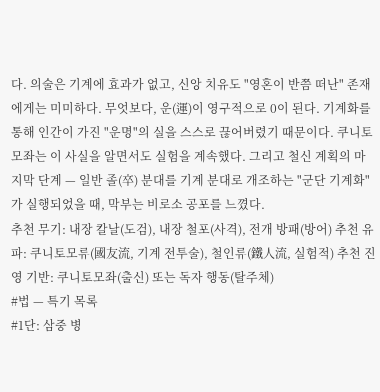다. 의술은 기계에 효과가 없고, 신앙 치유도 "영혼이 반쯤 떠난" 존재에게는 미미하다. 무엇보다, 운(運)이 영구적으로 0이 된다. 기계화를 통해 인간이 가진 "운명"의 실을 스스로 끊어버렸기 때문이다. 쿠니토모좌는 이 사실을 알면서도 실험을 계속했다. 그리고 철신 계획의 마지막 단계 — 일반 졸(卒) 분대를 기계 분대로 개조하는 "군단 기계화"가 실행되었을 때, 막부는 비로소 공포를 느꼈다.
추천 무기: 내장 칼날(도검), 내장 철포(사격), 전개 방패(방어) 추천 유파: 쿠니토모류(國友流, 기계 전투술), 철인류(鐵人流, 실험적) 추천 진영 기반: 쿠니토모좌(출신) 또는 독자 행동(탈주체)
#법 — 특기 목록
#1단: 삼중 병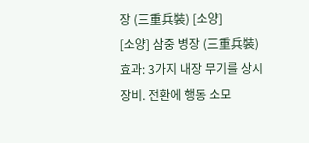장 (三重兵裝) [소양]
[소양] 삼중 병장 (三重兵裝)
효과: 3가지 내장 무기를 상시 장비. 전환에 행동 소모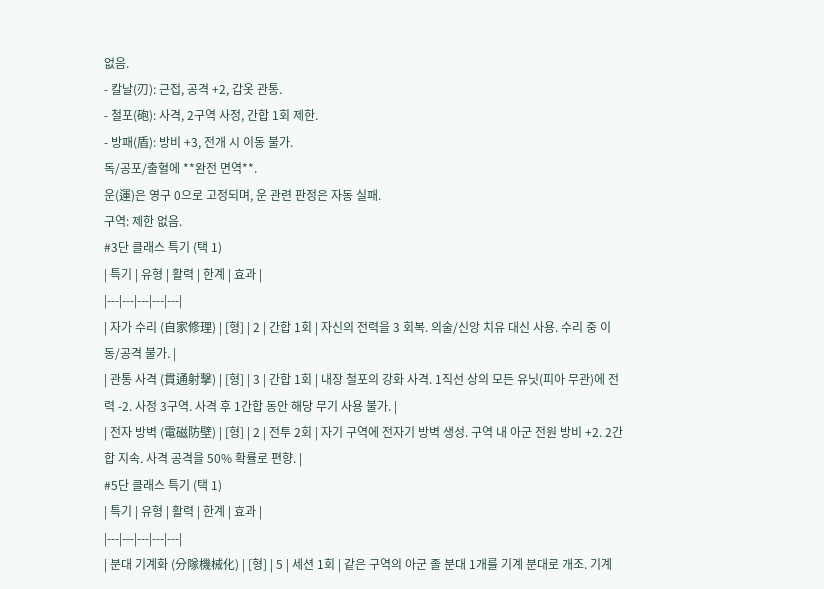없음.
- 칼날(刃): 근접, 공격 +2, 갑옷 관통.
- 철포(砲): 사격, 2구역 사정, 간합 1회 제한.
- 방패(盾): 방비 +3, 전개 시 이동 불가.
독/공포/출혈에 **완전 면역**.
운(運)은 영구 0으로 고정되며, 운 관련 판정은 자동 실패.
구역: 제한 없음.
#3단 클래스 특기 (택 1)
| 특기 | 유형 | 활력 | 한계 | 효과 |
|---|---|---|---|---|
| 자가 수리 (自家修理) | [형] | 2 | 간합 1회 | 자신의 전력을 3 회복. 의술/신앙 치유 대신 사용. 수리 중 이동/공격 불가. |
| 관통 사격 (貫通射擊) | [형] | 3 | 간합 1회 | 내장 철포의 강화 사격. 1직선 상의 모든 유닛(피아 무관)에 전력 -2. 사정 3구역. 사격 후 1간합 동안 해당 무기 사용 불가. |
| 전자 방벽 (電磁防壁) | [형] | 2 | 전투 2회 | 자기 구역에 전자기 방벽 생성. 구역 내 아군 전원 방비 +2. 2간합 지속. 사격 공격을 50% 확률로 편향. |
#5단 클래스 특기 (택 1)
| 특기 | 유형 | 활력 | 한계 | 효과 |
|---|---|---|---|---|
| 분대 기계화 (分隊機械化) | [형] | 5 | 세션 1회 | 같은 구역의 아군 졸 분대 1개를 기계 분대로 개조. 기계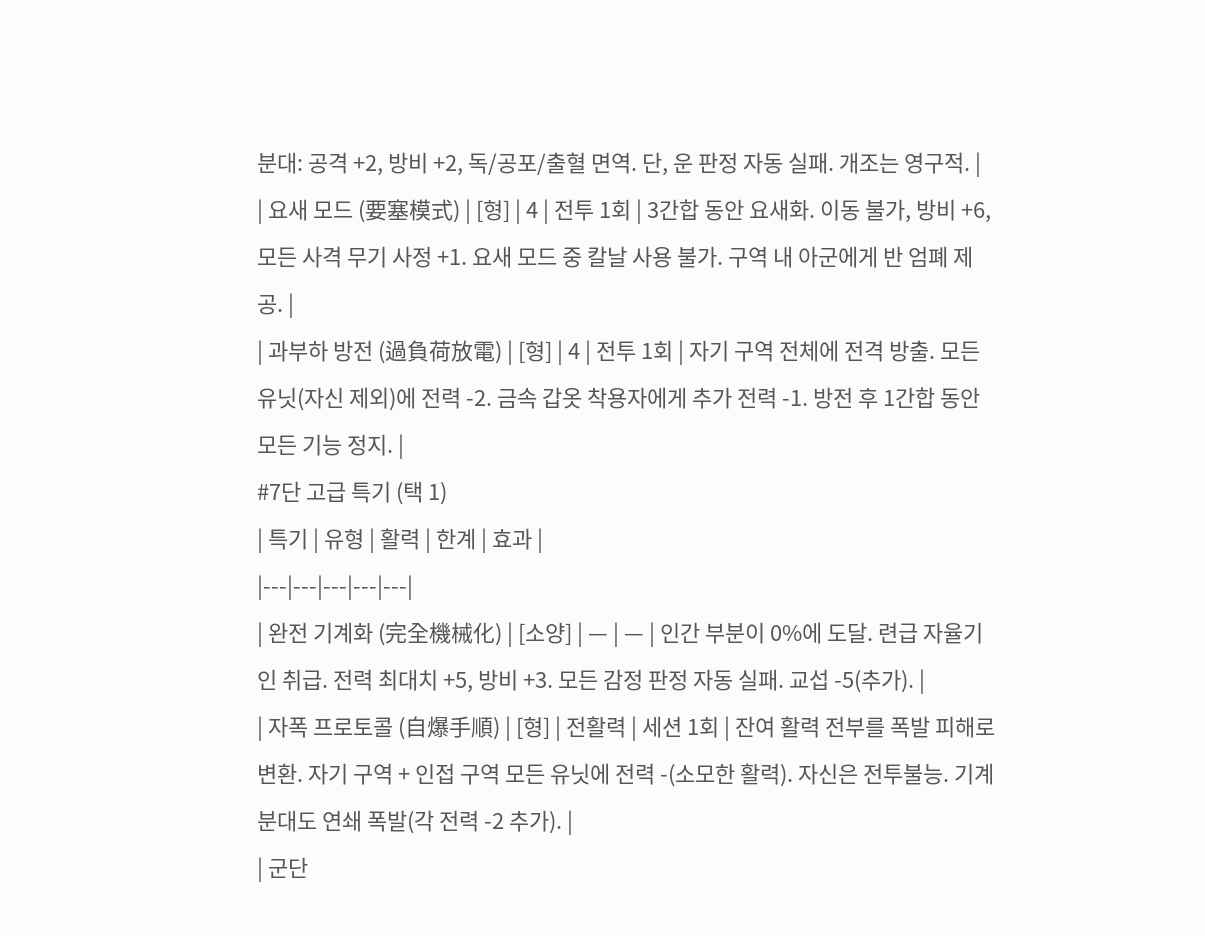분대: 공격 +2, 방비 +2, 독/공포/출혈 면역. 단, 운 판정 자동 실패. 개조는 영구적. |
| 요새 모드 (要塞模式) | [형] | 4 | 전투 1회 | 3간합 동안 요새화. 이동 불가, 방비 +6, 모든 사격 무기 사정 +1. 요새 모드 중 칼날 사용 불가. 구역 내 아군에게 반 엄폐 제공. |
| 과부하 방전 (過負荷放電) | [형] | 4 | 전투 1회 | 자기 구역 전체에 전격 방출. 모든 유닛(자신 제외)에 전력 -2. 금속 갑옷 착용자에게 추가 전력 -1. 방전 후 1간합 동안 모든 기능 정지. |
#7단 고급 특기 (택 1)
| 특기 | 유형 | 활력 | 한계 | 효과 |
|---|---|---|---|---|
| 완전 기계화 (完全機械化) | [소양] | — | — | 인간 부분이 0%에 도달. 련급 자율기인 취급. 전력 최대치 +5, 방비 +3. 모든 감정 판정 자동 실패. 교섭 -5(추가). |
| 자폭 프로토콜 (自爆手順) | [형] | 전활력 | 세션 1회 | 잔여 활력 전부를 폭발 피해로 변환. 자기 구역 + 인접 구역 모든 유닛에 전력 -(소모한 활력). 자신은 전투불능. 기계 분대도 연쇄 폭발(각 전력 -2 추가). |
| 군단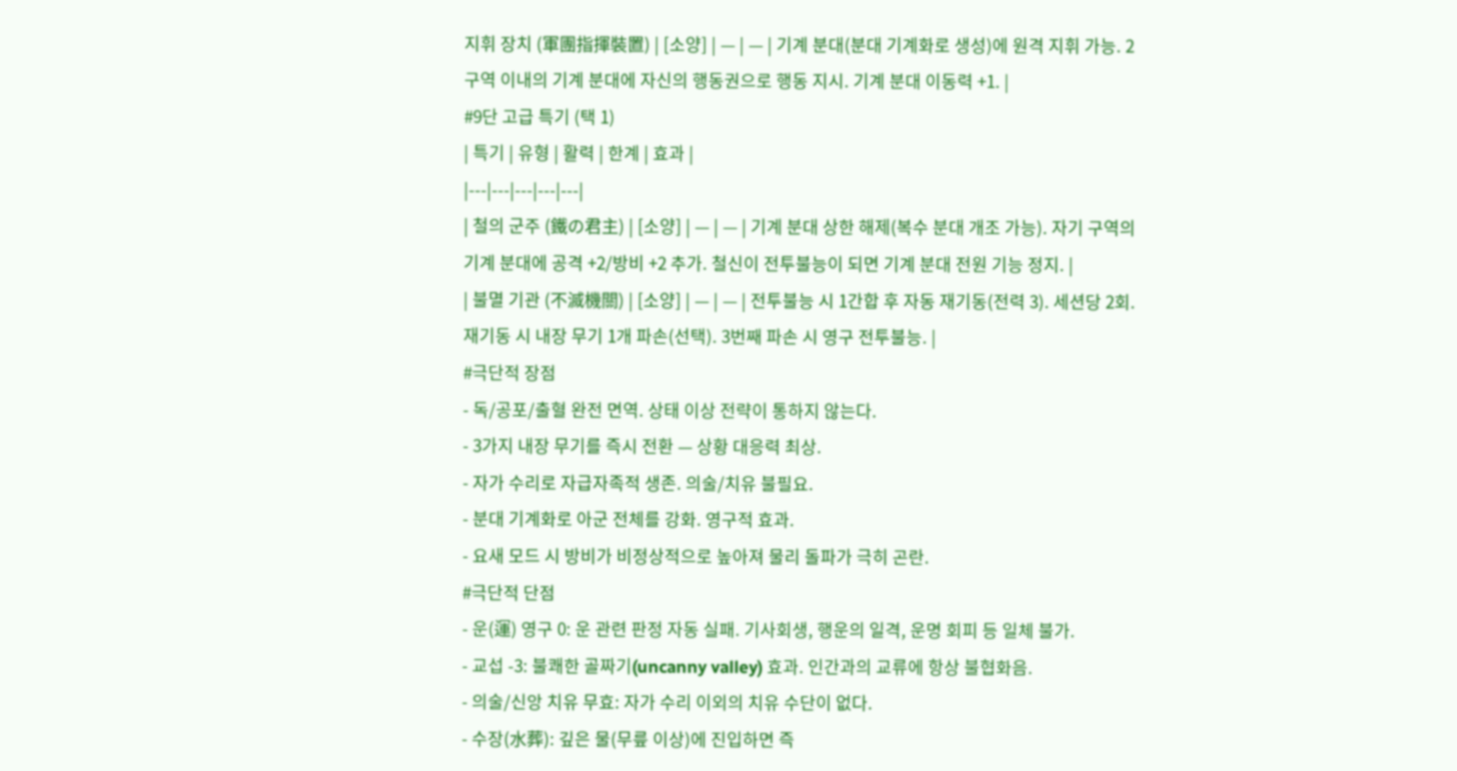지휘 장치 (軍團指揮裝置) | [소양] | — | — | 기계 분대(분대 기계화로 생성)에 원격 지휘 가능. 2구역 이내의 기계 분대에 자신의 행동권으로 행동 지시. 기계 분대 이동력 +1. |
#9단 고급 특기 (택 1)
| 특기 | 유형 | 활력 | 한계 | 효과 |
|---|---|---|---|---|
| 철의 군주 (鐵の君主) | [소양] | — | — | 기계 분대 상한 해제(복수 분대 개조 가능). 자기 구역의 기계 분대에 공격 +2/방비 +2 추가. 철신이 전투불능이 되면 기계 분대 전원 기능 정지. |
| 불멸 기관 (不滅機關) | [소양] | — | — | 전투불능 시 1간합 후 자동 재기동(전력 3). 세션당 2회. 재기동 시 내장 무기 1개 파손(선택). 3번째 파손 시 영구 전투불능. |
#극단적 장점
- 독/공포/출혈 완전 면역. 상태 이상 전략이 통하지 않는다.
- 3가지 내장 무기를 즉시 전환 — 상황 대응력 최상.
- 자가 수리로 자급자족적 생존. 의술/치유 불필요.
- 분대 기계화로 아군 전체를 강화. 영구적 효과.
- 요새 모드 시 방비가 비정상적으로 높아져 물리 돌파가 극히 곤란.
#극단적 단점
- 운(運) 영구 0: 운 관련 판정 자동 실패. 기사회생, 행운의 일격, 운명 회피 등 일체 불가.
- 교섭 -3: 불쾌한 골짜기(uncanny valley) 효과. 인간과의 교류에 항상 불협화음.
- 의술/신앙 치유 무효: 자가 수리 이외의 치유 수단이 없다.
- 수장(水葬): 깊은 물(무릎 이상)에 진입하면 즉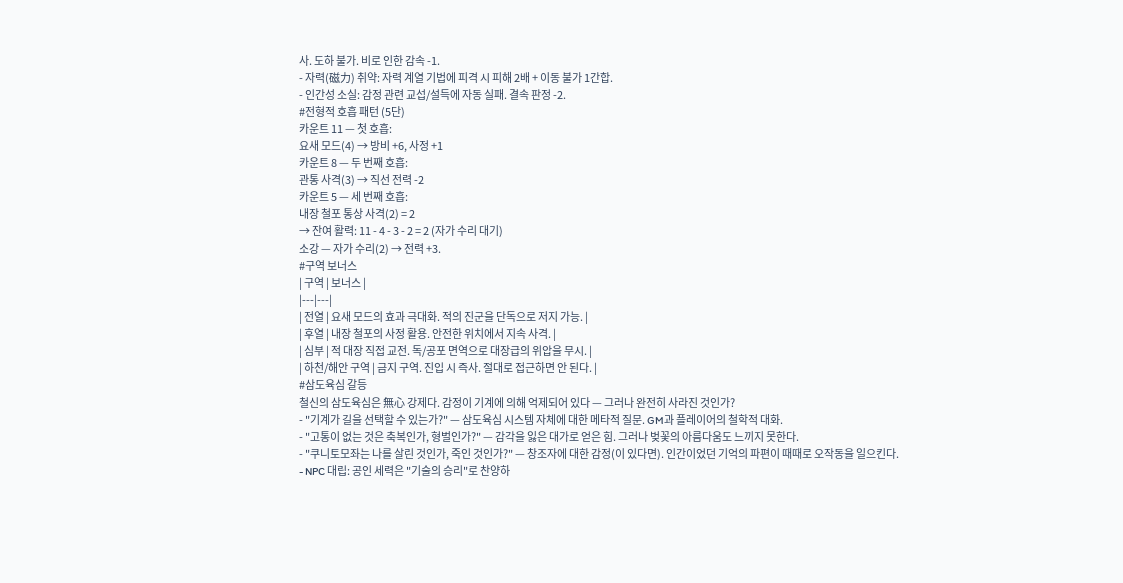사. 도하 불가. 비로 인한 감속 -1.
- 자력(磁力) 취약: 자력 계열 기법에 피격 시 피해 2배 + 이동 불가 1간합.
- 인간성 소실: 감정 관련 교섭/설득에 자동 실패. 결속 판정 -2.
#전형적 호흡 패턴 (5단)
카운트 11 — 첫 호흡:
요새 모드(4) → 방비 +6, 사정 +1
카운트 8 — 두 번째 호흡:
관통 사격(3) → 직선 전력 -2
카운트 5 — 세 번째 호흡:
내장 철포 통상 사격(2) = 2
→ 잔여 활력: 11 - 4 - 3 - 2 = 2 (자가 수리 대기)
소강 — 자가 수리(2) → 전력 +3.
#구역 보너스
| 구역 | 보너스 |
|---|---|
| 전열 | 요새 모드의 효과 극대화. 적의 진군을 단독으로 저지 가능. |
| 후열 | 내장 철포의 사정 활용. 안전한 위치에서 지속 사격. |
| 심부 | 적 대장 직접 교전. 독/공포 면역으로 대장급의 위압을 무시. |
| 하천/해안 구역 | 금지 구역. 진입 시 즉사. 절대로 접근하면 안 된다. |
#삼도육심 갈등
철신의 삼도육심은 無心 강제다. 감정이 기계에 의해 억제되어 있다 — 그러나 완전히 사라진 것인가?
- "기계가 길을 선택할 수 있는가?" — 삼도육심 시스템 자체에 대한 메타적 질문. GM과 플레이어의 철학적 대화.
- "고통이 없는 것은 축복인가, 형벌인가?" — 감각을 잃은 대가로 얻은 힘. 그러나 벚꽃의 아름다움도 느끼지 못한다.
- "쿠니토모좌는 나를 살린 것인가, 죽인 것인가?" — 창조자에 대한 감정(이 있다면). 인간이었던 기억의 파편이 때때로 오작동을 일으킨다.
- NPC 대립: 공인 세력은 "기술의 승리"로 찬양하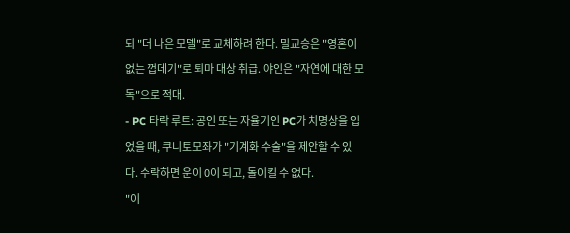되 "더 나은 모델"로 교체하려 한다. 밀교승은 "영혼이 없는 껍데기"로 퇴마 대상 취급. 야인은 "자연에 대한 모독"으로 적대.
- PC 타락 루트: 공인 또는 자율기인 PC가 치명상을 입었을 때, 쿠니토모좌가 "기계화 수술"을 제안할 수 있다. 수락하면 운이 0이 되고, 돌이킬 수 없다.
"이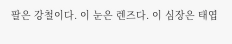팔은 강철이다. 이 눈은 렌즈다. 이 심장은 태엽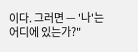이다. 그러면 — '나'는 어디에 있는가?"